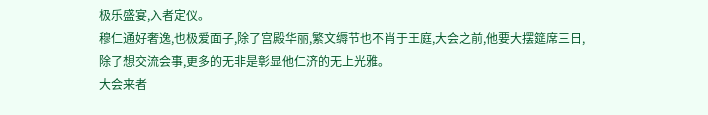极乐盛宴,入者定仪。
穆仁通好奢逸,也极爱面子,除了宫殿华丽,繁文缛节也不肖于王庭,大会之前,他要大摆筵席三日,除了想交流会事,更多的无非是彰显他仁济的无上光雅。
大会来者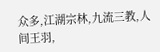众多,江湖宗林,九流三教,人间王羽,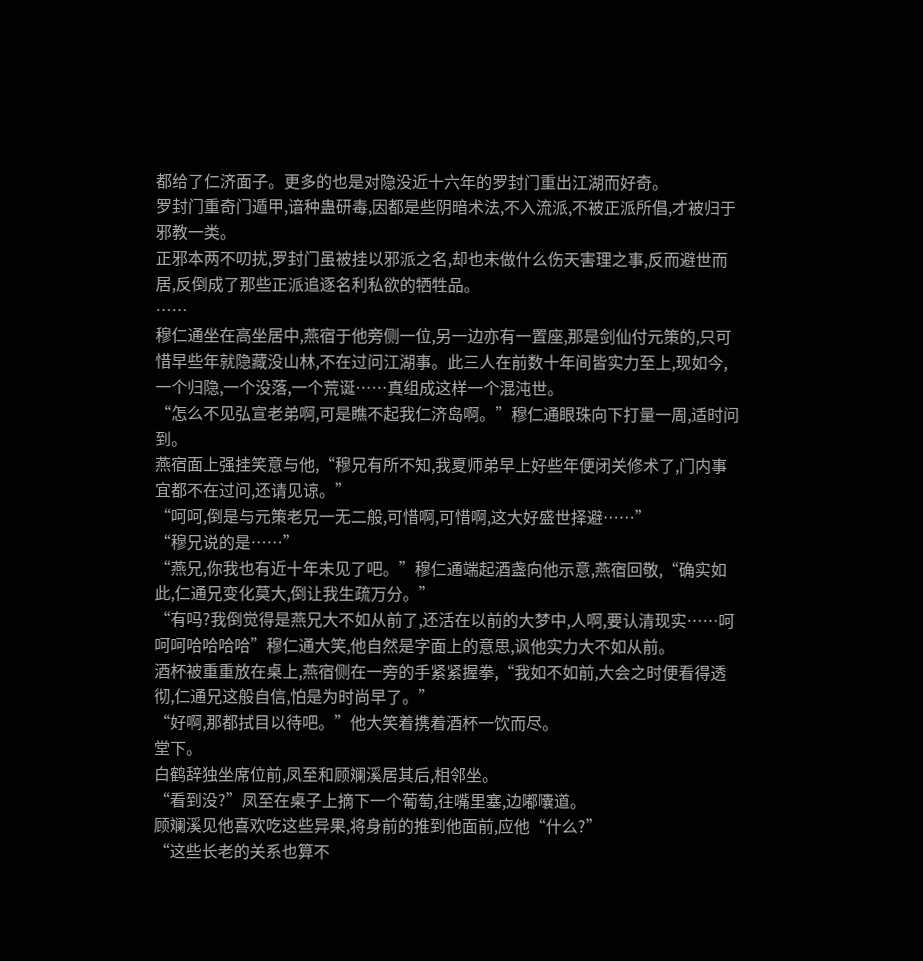都给了仁济面子。更多的也是对隐没近十六年的罗封门重出江湖而好奇。
罗封门重奇门遁甲,谙种蛊研毒,因都是些阴暗术法,不入流派,不被正派所倡,才被归于邪教一类。
正邪本两不叨扰,罗封门虽被挂以邪派之名,却也未做什么伤天害理之事,反而避世而居,反倒成了那些正派追逐名利私欲的牺牲品。
……
穆仁通坐在高坐居中,燕宿于他旁侧一位,另一边亦有一置座,那是剑仙付元策的,只可惜早些年就隐藏没山林,不在过问江湖事。此三人在前数十年间皆实力至上,现如今,一个归隐,一个没落,一个荒诞……真组成这样一个混沌世。
“怎么不见弘宣老弟啊,可是瞧不起我仁济岛啊。”穆仁通眼珠向下打量一周,适时问到。
燕宿面上强挂笑意与他,“穆兄有所不知,我夏师弟早上好些年便闭关修术了,门内事宜都不在过问,还请见谅。”
“呵呵,倒是与元策老兄一无二般,可惜啊,可惜啊,这大好盛世择避……”
“穆兄说的是……”
“燕兄,你我也有近十年未见了吧。”穆仁通端起酒盏向他示意,燕宿回敬,“确实如此,仁通兄变化莫大,倒让我生疏万分。”
“有吗?我倒觉得是燕兄大不如从前了,还活在以前的大梦中,人啊,要认清现实……呵呵呵哈哈哈哈”穆仁通大笑,他自然是字面上的意思,讽他实力大不如从前。
酒杯被重重放在桌上,燕宿侧在一旁的手紧紧握拳,“我如不如前,大会之时便看得透彻,仁通兄这般自信,怕是为时尚早了。”
“好啊,那都拭目以待吧。”他大笑着携着酒杯一饮而尽。
堂下。
白鹤辞独坐席位前,凤至和顾斓溪居其后,相邻坐。
“看到没?”凤至在桌子上摘下一个葡萄,往嘴里塞,边嘟囔道。
顾斓溪见他喜欢吃这些异果,将身前的推到他面前,应他“什么?”
“这些长老的关系也算不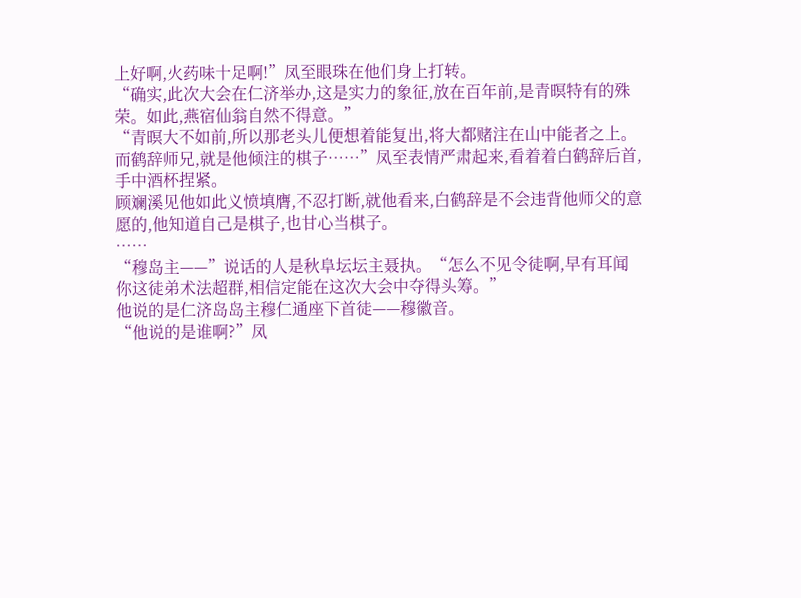上好啊,火药味十足啊!”凤至眼珠在他们身上打转。
“确实,此次大会在仁济举办,这是实力的象征,放在百年前,是青暝特有的殊荣。如此,燕宿仙翁自然不得意。”
“青暝大不如前,所以那老头儿便想着能复出,将大都赌注在山中能者之上。而鹤辞师兄,就是他倾注的棋子……”凤至表情严肃起来,看着着白鹤辞后首,手中酒杯捏紧。
顾斓溪见他如此义愤填膺,不忍打断,就他看来,白鹤辞是不会违背他师父的意愿的,他知道自己是棋子,也甘心当棋子。
……
“穆岛主——”说话的人是秋阜坛坛主聂执。“怎么不见令徒啊,早有耳闻你这徒弟术法超群,相信定能在这次大会中夺得头筹。”
他说的是仁济岛岛主穆仁通座下首徒——穆徽音。
“他说的是谁啊?”凤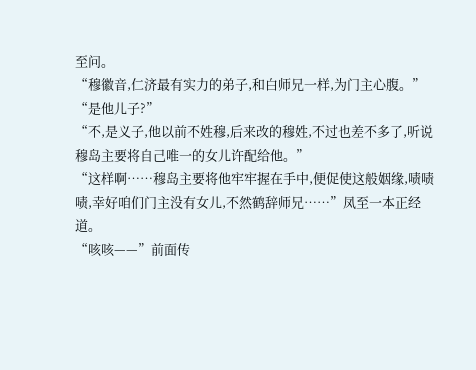至问。
“穆徽音,仁济最有实力的弟子,和白师兄一样,为门主心腹。”
“是他儿子?”
“不,是义子,他以前不姓穆,后来改的穆姓,不过也差不多了,听说穆岛主要将自己唯一的女儿许配给他。”
“这样啊……穆岛主要将他牢牢握在手中,便促使这般姻缘,啧啧啧,幸好咱们门主没有女儿,不然鹤辞师兄……”凤至一本正经道。
“咳咳——”前面传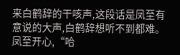来白鹤辞的干咳声,这段话是凤至有意说的大声,白鹤辞想听不到都难。
凤至开心,“哈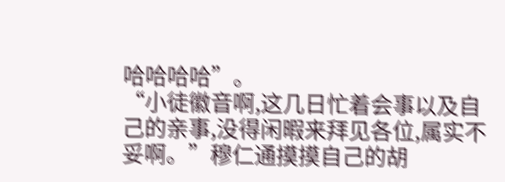哈哈哈哈”。
“小徒徽音啊,这几日忙着会事以及自己的亲事,没得闲暇来拜见各位,属实不妥啊。”穆仁通摸摸自己的胡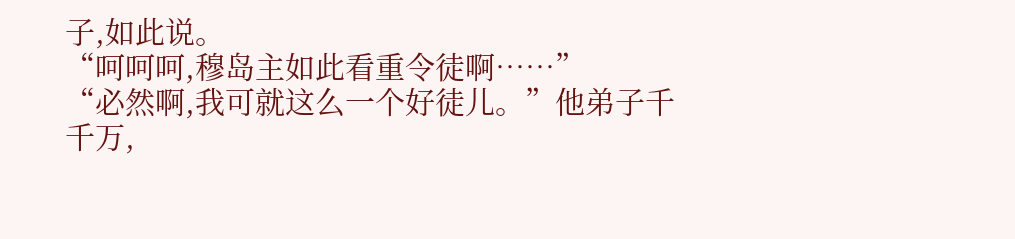子,如此说。
“呵呵呵,穆岛主如此看重令徒啊……”
“必然啊,我可就这么一个好徒儿。”他弟子千千万,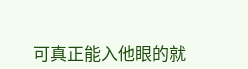可真正能入他眼的就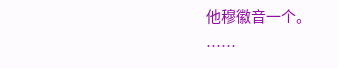他穆徽音一个。
……